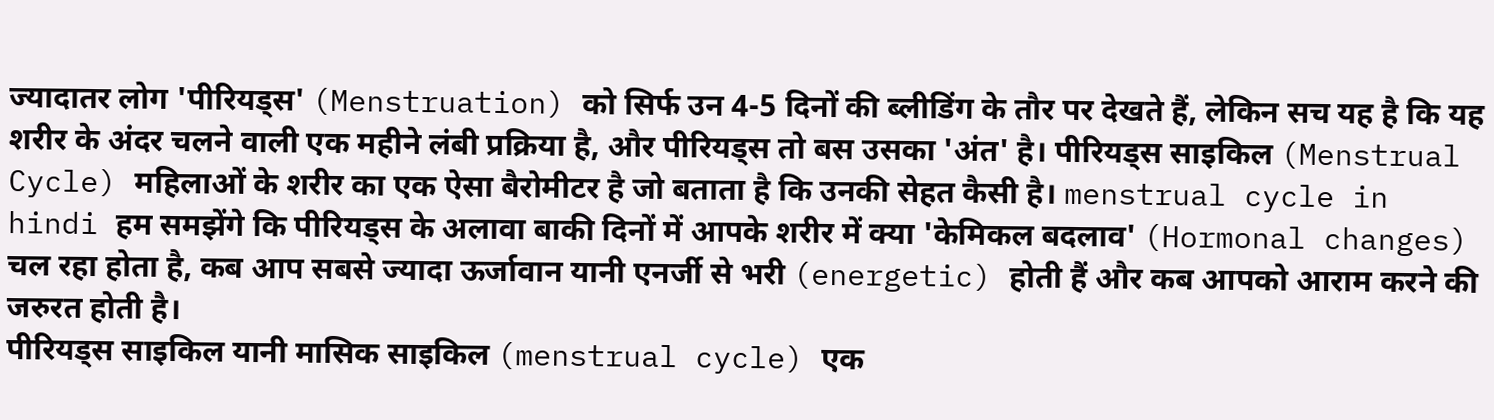ज्यादातर लोग 'पीरियड्स' (Menstruation) को सिर्फ उन 4-5 दिनों की ब्लीडिंग के तौर पर देखते हैं, लेकिन सच यह है कि यह शरीर के अंदर चलने वाली एक महीने लंबी प्रक्रिया है, और पीरियड्स तो बस उसका 'अंत' है। पीरियड्स साइकिल (Menstrual Cycle) महिलाओं के शरीर का एक ऐसा बैरोमीटर है जो बताता है कि उनकी सेहत कैसी है। menstrual cycle in hindi हम समझेंगे कि पीरियड्स के अलावा बाकी दिनों में आपके शरीर में क्या 'केमिकल बदलाव' (Hormonal changes) चल रहा होता है, कब आप सबसे ज्यादा ऊर्जावान यानी एनर्जी से भरी (energetic) होती हैं और कब आपको आराम करने की जरुरत होती है।
पीरियड्स साइकिल यानी मासिक साइकिल (menstrual cycle) एक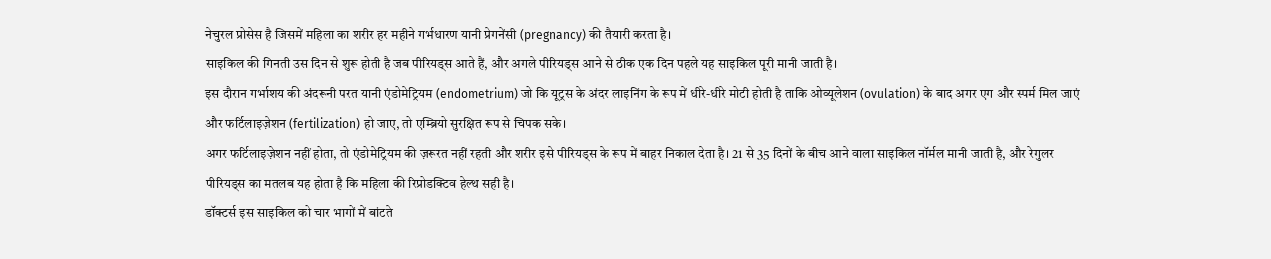नेचुरल प्रोसेस है जिसमें महिला का शरीर हर महीने गर्भधारण यानी प्रेगनेंसी (pregnancy) की तैयारी करता है।
साइकिल की गिनती उस दिन से शुरू होती है जब पीरियड्स आते हैं, और अगले पीरियड्स आने से ठीक एक दिन पहले यह साइकिल पूरी मानी जाती है।
इस दौरान गर्भाशय की अंदरूनी परत यानी एंडोमेट्रियम (endometrium) जो कि यूट्रस के अंदर लाइनिंग के रूप में धीरे-धीरे मोटी होती है ताकि ओव्यूलेशन (ovulation) के बाद अगर एग और स्पर्म मिल जाएं और फर्टिलाइज़ेशन (fertilization) हो जाए, तो एम्ब्रियो सुरक्षित रूप से चिपक सके।
अगर फर्टिलाइज़ेशन नहीं होता, तो एंडोमेट्रियम की ज़रूरत नहीं रहती और शरीर इसे पीरियड्स के रूप में बाहर निकाल देता है। 21 से 35 दिनों के बीच आने वाला साइकिल नॉर्मल मानी जाती है, और रेगुलर पीरियड्स का मतलब यह होता है कि महिला की रिप्रोडक्टिव हेल्थ सही है।
डॉक्टर्स इस साइकिल को चार भागों में बांटते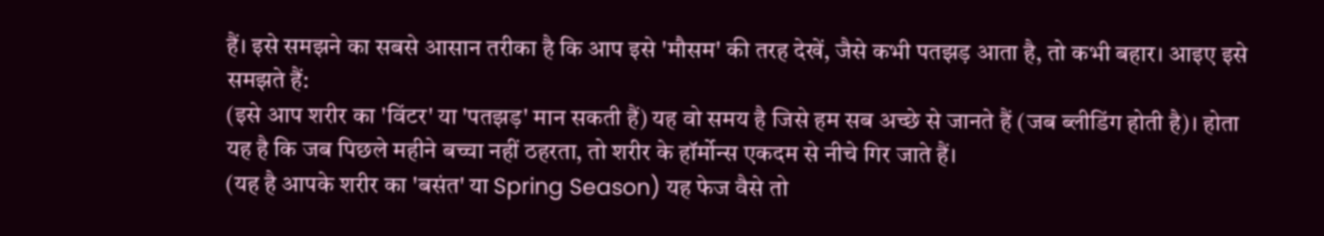हैं। इसे समझने का सबसे आसान तरीका है कि आप इसे 'मौसम' की तरह देखें, जैसे कभी पतझड़ आता है, तो कभी बहार। आइए इसे समझते हैं:
(इसे आप शरीर का 'विंटर' या 'पतझड़' मान सकती हैं) यह वो समय है जिसे हम सब अच्छे से जानते हैं (जब ब्लीडिंग होती है)। होता यह है कि जब पिछले महीने बच्चा नहीं ठहरता, तो शरीर के हॉर्मोन्स एकदम से नीचे गिर जाते हैं।
(यह है आपके शरीर का 'बसंत' या Spring Season) यह फेज वैसे तो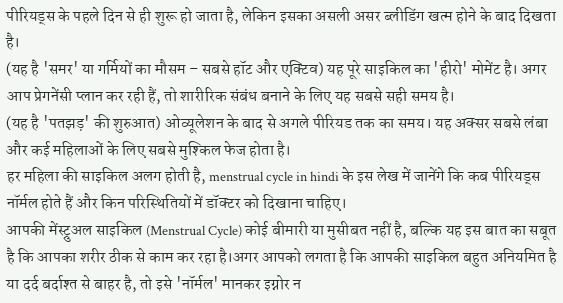पीरियड्स के पहले दिन से ही शुरू हो जाता है, लेकिन इसका असली असर ब्लीडिंग खत्म होने के बाद दिखता है।
(यह है 'समर' या गर्मियों का मौसम – सबसे हॉट और एक्टिव) यह पूरे साइकिल का 'हीरो' मोमेंट है। अगर आप प्रेगनेंसी प्लान कर रही हैं, तो शारीरिक संबंध बनाने के लिए यह सबसे सही समय है।
(यह है 'पतझड़' की शुरुआत) ओव्यूलेशन के बाद से अगले पीरियड तक का समय। यह अक्सर सबसे लंबा और कई महिलाओं के लिए सबसे मुश्किल फेज होता है।
हर महिला की साइकिल अलग होती है, menstrual cycle in hindi के इस लेख में जानेंगे कि कब पीरियड्स नॉर्मल होते हैं और किन परिस्थितियों में डॉक्टर को दिखाना चाहिए।
आपकी मेंस्ट्रुअल साइकिल (Menstrual Cycle) कोई बीमारी या मुसीबत नहीं है, बल्कि यह इस बात का सबूत है कि आपका शरीर ठीक से काम कर रहा है।अगर आपको लगता है कि आपकी साइकिल बहुत अनियमित है या दर्द बर्दाश्त से बाहर है, तो इसे 'नॉर्मल' मानकर इग्नोर न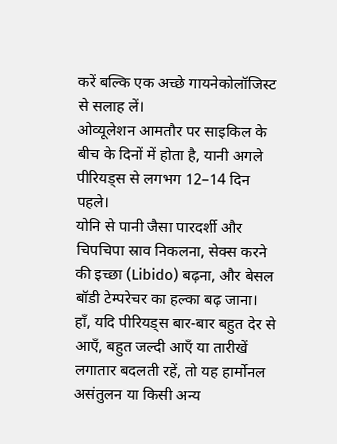करें बल्कि एक अच्छे गायनेकोलॉजिस्ट से सलाह लें।
ओव्यूलेशन आमतौर पर साइकिल के बीच के दिनों में होता है, यानी अगले पीरियड्स से लगभग 12–14 दिन पहले।
योनि से पानी जैसा पारदर्शी और चिपचिपा स्राव निकलना, सेक्स करने की इच्छा (Libido) बढ़ना, और बेसल बॉडी टेम्परेचर का हल्का बढ़ जाना।
हाँ, यदि पीरियड्स बार-बार बहुत देर से आएँ, बहुत जल्दी आएँ या तारीखें लगातार बदलती रहें, तो यह हार्मोनल असंतुलन या किसी अन्य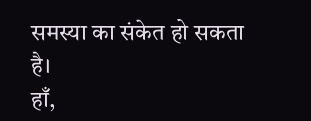समस्या का संकेत हो सकता है।
हाँ,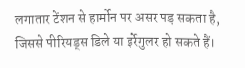लगातार टेंशन से हार्मोन पर असर पड़ सकता है, जिससे पीरियड्स डिले या इर्रेगुलर हो सकते हैं।